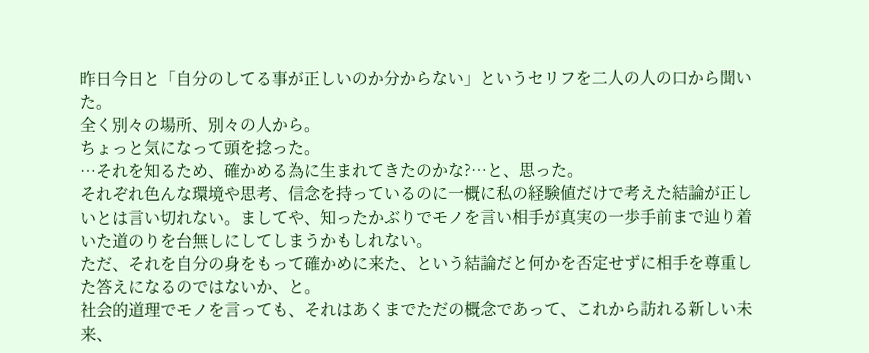昨日今日と「自分のしてる事が正しいのか分からない」というセリフを二人の人の口から聞いた。
全く別々の場所、別々の人から。
ちょっと気になって頭を捻った。
…それを知るため、確かめる為に生まれてきたのかな?…と、思った。
それぞれ色んな環境や思考、信念を持っているのに一概に私の経験値だけで考えた結論が正しいとは言い切れない。ましてや、知ったかぶりでモノを言い相手が真実の一歩手前まで辿り着いた道のりを台無しにしてしまうかもしれない。
ただ、それを自分の身をもって確かめに来た、という結論だと何かを否定せずに相手を尊重した答えになるのではないか、と。
社会的道理でモノを言っても、それはあくまでただの概念であって、これから訪れる新しい未来、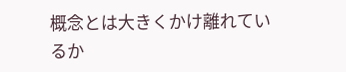概念とは大きくかけ離れているか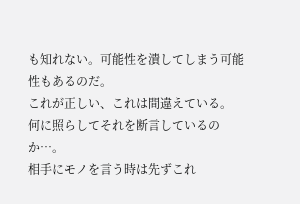も知れない。可能性を潰してしまう可能性もあるのだ。
これが正しい、これは間違えている。
何に照らしてそれを断言しているのか…。
相手にモノを言う時は先ずこれ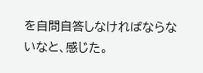を自問自答しなければならないなと、感じた。